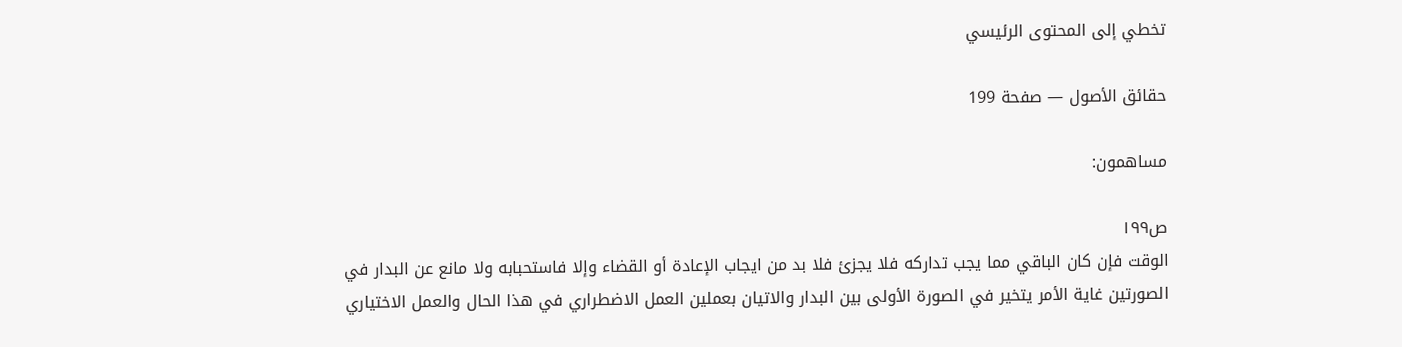تخطي إلى المحتوى الرئيسي

حقائق الأصول — صفحة 199

مساهمون:

ص١٩٩
الوقت فإن كان الباقي مما يجب تداركه فلا يجزئ فلا بد من ايجاب الإعادة أو القضاء وإلا فاستحبابه ولا مانع عن البدار في الصورتين غاية الأمر يتخير في الصورة الأولى بين البدار والاتيان بعملين العمل الاضطراري في هذا الحال والعمل الاختياري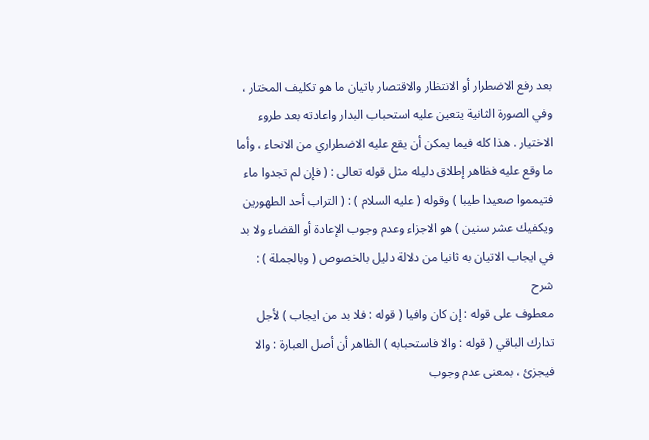بعد رفع الاضطرار أو الانتظار والاقتصار باتيان ما هو تكليف المختار ، وفي الصورة الثانية يتعين عليه استحباب البدار واعادته بعد طروء الاختيار . هذا كله فيما يمكن أن يقع عليه الاضطراري من الانحاء ، وأما ما وقع عليه فظاهر إطلاق دليله مثل قوله تعالى : ( فإن لم تجدوا ماء فتيمموا صعيدا طيبا ) وقوله ( عليه السلام ) : ( التراب أحد الطهورين ويكفيك عشر سنين ) هو الاجزاء وعدم وجوب الإعادة أو القضاء ولا بد في ايجاب الاتيان به ثانيا من دلالة دليل بالخصوص ( وبالجملة ) :
شرح
معطوف على قوله : إن كان وافيا ( قوله : فلا بد من ايجاب ) لأجل تدارك الباقي ( قوله : والا فاستحبابه ) الظاهر أن أصل العبارة : والا فيجزئ ، بمعنى عدم وجوب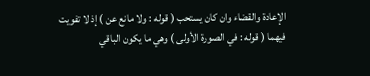الإعادة والقضاء وان كان يستحب ( قوله : ولا مانع عن ) إذ لا تفويت فيهما ( قوله : في الصورة الأولى ) وهي ما يكون الباقي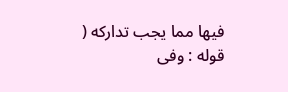فيها مما يجب تداركه ( قوله : وفى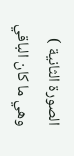الصورة الثانية ) وهي ما كان الباقي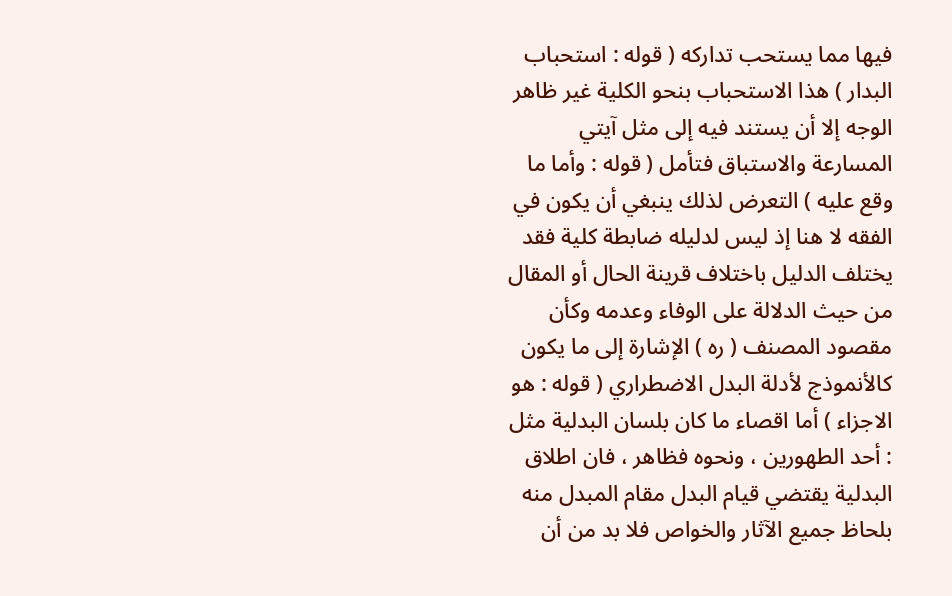فيها مما يستحب تداركه ( قوله : استحباب البدار ) هذا الاستحباب بنحو الكلية غير ظاهر الوجه إلا أن يستند فيه إلى مثل آيتي المسارعة والاستباق فتأمل ( قوله : وأما ما وقع عليه ) التعرض لذلك ينبغي أن يكون في الفقه لا هنا إذ ليس لدليله ضابطة كلية فقد يختلف الدليل باختلاف قرينة الحال أو المقال من حيث الدلالة على الوفاء وعدمه وكأن مقصود المصنف ( ره ) الإشارة إلى ما يكون كالأنموذج لأدلة البدل الاضطراري ( قوله : هو الاجزاء ) أما اقصاء ما كان بلسان البدلية مثل : أحد الطهورين ، ونحوه فظاهر ، فان اطلاق البدلية يقتضي قيام البدل مقام المبدل منه بلحاظ جميع الآثار والخواص فلا بد من أن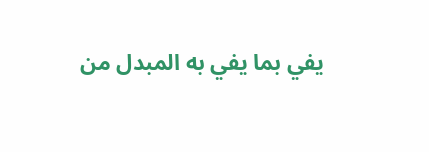يفي بما يفي به المبدل من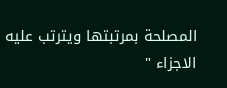المصلحة بمرتبتها ويترتب عليه الاجزاء "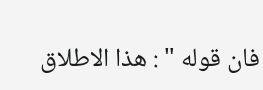فان قوله " : هذا الاطلاق